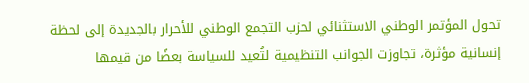تحول المؤتمر الوطني الاستثنائي لحزب التجمع الوطني للأحرار بالجديدة إلى لحظة إنسانية مؤثرة، تجاوزت الجوانب التنظيمية لتُعيد للسياسة بعضًا من قيمها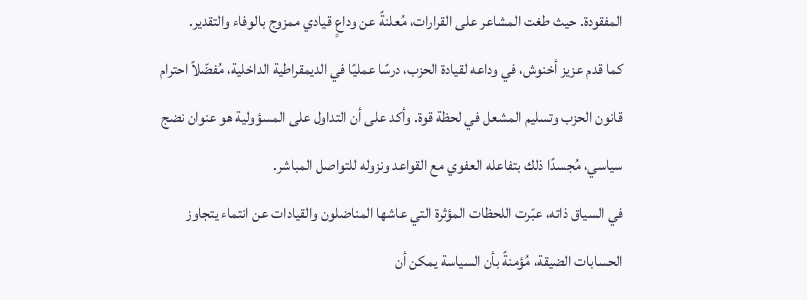المفقودة. حيث طغت المشاعر على القرارات، مُعلنةً عن وداعٍ قيادي ممزوج بالوفاء والتقدير.
كما قدم عزيز أخنوش، في وداعه لقيادة الحزب، درسًا عمليًا في الديمقراطية الداخلية، مُفضّلاً احترام قانون الحزب وتسليم المشعل في لحظة قوة. وأكد على أن التداول على المسؤولية هو عنوان نضج سياسي، مُجسدًا ذلك بتفاعله العفوي مع القواعد ونزوله للتواصل المباشر.
في السياق ذاته، عبّرت اللحظات المؤثرة التي عاشها المناضلون والقيادات عن انتماء يتجاوز الحسابات الضيقة، مُؤمنةً بأن السياسة يمكن أن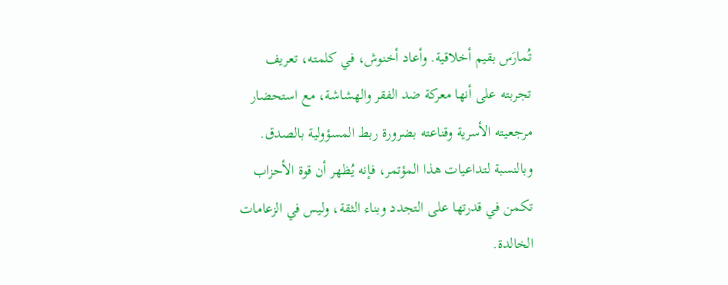تُمارَس بقيم أخلاقية. وأعاد أخنوش، في كلمته، تعريف تجربته على أنها معركة ضد الفقر والهشاشة، مع استحضار مرجعيته الأسرية وقناعته بضرورة ربط المسؤولية بالصدق.
وبالنسبة لتداعيات هذا المؤتمر، فإنه يُظهر أن قوة الأحزاب تكمن في قدرتها على التجدد وبناء الثقة، وليس في الزعامات الخالدة.